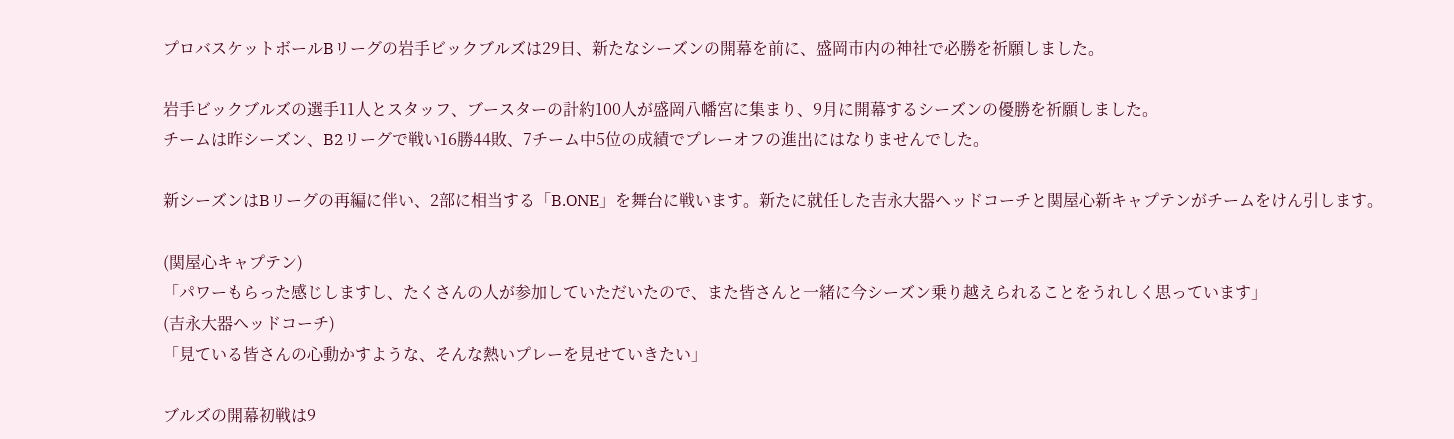プロバスケットボールBリーグの岩手ビックブルズは29日、新たなシーズンの開幕を前に、盛岡市内の神社で必勝を祈願しました。

岩手ビックブルズの選手11人とスタッフ、ブースターの計約100人が盛岡八幡宮に集まり、9月に開幕するシーズンの優勝を祈願しました。
チームは昨シーズン、B2リーグで戦い16勝44敗、7チーム中5位の成績でプレーオフの進出にはなりませんでした。

新シーズンはBリーグの再編に伴い、2部に相当する「B.ONE」を舞台に戦います。新たに就任した吉永大器ヘッドコーチと関屋心新キャプテンがチームをけん引します。

(関屋心キャプテン)
「パワーもらった感じしますし、たくさんの人が参加していただいたので、また皆さんと一緒に今シーズン乗り越えられることをうれしく思っています」
(吉永大器ヘッドコーチ)
「見ている皆さんの心動かすような、そんな熱いプレーを見せていきたい」

ブルズの開幕初戦は9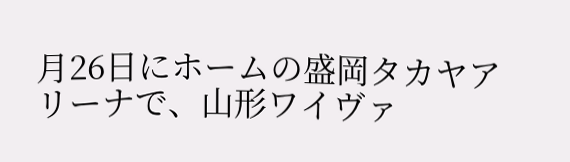月26日にホームの盛岡タカヤアリーナで、山形ワイヴァ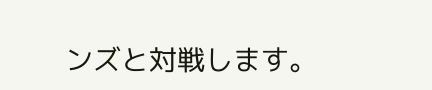ンズと対戦します。